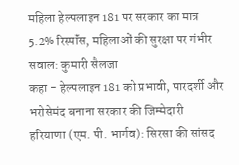महिला हेल्पलाइन 181 पर सरकार का मात्र 5.2% रिस्पॉंस, महिलाओं की सुरक्षा पर गंभीर सवाल: कुमारी सैलजा
कहा - हेल्पलाइन 181 को प्रभावी, पारदर्शी और भरोसेमंद बनाना सरकार की जिम्मेदारी
हरियाणा (एम. पी. भार्गव): सिरसा की सांसद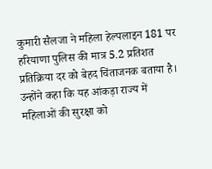कुमारी सैलजा ने महिला हेल्पलाइन 181 पर हरियाणा पुलिस की मात्र 5.2 प्रतिशत प्रतिक्रिया दर को बेहद चिंताजनक बताया है। उन्होंने कहा कि यह आंकड़ा राज्य में महिलाओं की सुरक्षा को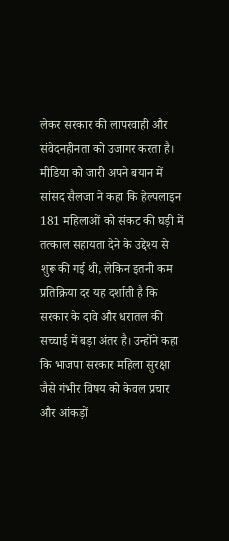लेकर सरकार की लापरवाही और संवेदनहीनता को उजागर करता है।
मीडिया को जारी अपने बयान में सांसद सैलजा ने कहा कि हेल्पलाइन 181 महिलाओं को संकट की घड़ी में तत्काल सहायता देने के उद्देश्य से शुरू की गई थी, लेकिन इतनी कम प्रतिक्रिया दर यह दर्शाती है कि सरकार के दावे और धरातल की सच्चाई में बड़ा अंतर है। उन्होंने कहा कि भाजपा सरकार महिला सुरक्षा जैसे गंभीर विषय को केवल प्रचार और आंकड़ों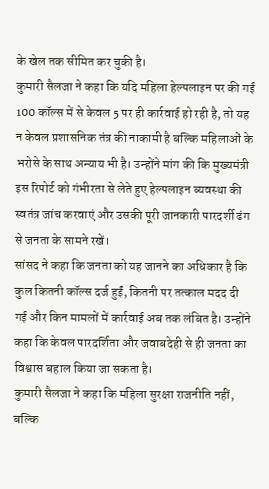के खेल तक सीमित कर चुकी है।
कुमारी सैलजा ने कहा कि यदि महिला हेल्पलाइन पर की गई 100 कॉल्स में से केवल 5 पर ही कार्रवाई हो रही है, तो यह न केवल प्रशासनिक तंत्र की नाकामी है बल्कि महिलाओं के भरोसे के साथ अन्याय भी है। उन्होंने मांग की कि मुख्यमंत्री इस रिपोर्ट को गंभीरता से लेते हुए हेल्पलाइन व्यवस्था की स्वतंत्र जांच करवाएं और उसकी पूरी जानकारी पारदर्शी ढंग से जनता के सामने रखें।
सांसद ने कहा कि जनता को यह जानने का अधिकार है कि कुल कितनी कॉल्स दर्ज हुईं, कितनी पर तत्काल मदद दी गई और किन मामलों में कार्रवाई अब तक लंबित है। उन्होंने कहा कि केवल पारदर्शिता और जवाबदेही से ही जनता का विश्वास बहाल किया जा सकता है।
कुमारी सैलजा ने कहा कि महिला सुरक्षा राजनीति नहीं, बल्कि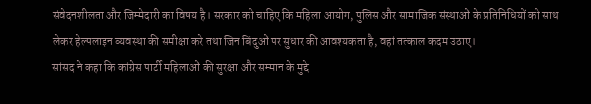संवेदनशीलता और जिम्मेदारी का विषय है। सरकार को चाहिए कि महिला आयोग, पुलिस और सामाजिक संस्थाओं के प्रतिनिधियों को साथ लेकर हेल्पलाइन व्यवस्था की समीक्षा करे तथा जिन बिंदुओं पर सुधार की आवश्यकता है, वहां तत्काल कदम उठाए।
सांसद ने कहा कि कांग्रेस पार्टी महिलाओं की सुरक्षा और सम्मान के मुद्दे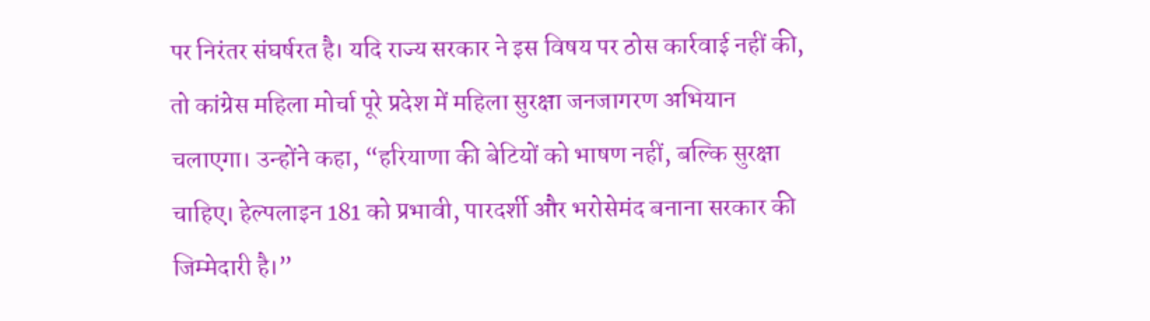पर निरंतर संघर्षरत है। यदि राज्य सरकार ने इस विषय पर ठोस कार्रवाई नहीं की, तो कांग्रेस महिला मोर्चा पूरे प्रदेश में महिला सुरक्षा जनजागरण अभियान चलाएगा। उन्होंने कहा, “हरियाणा की बेटियों को भाषण नहीं, बल्कि सुरक्षा चाहिए। हेल्पलाइन 181 को प्रभावी, पारदर्शी और भरोसेमंद बनाना सरकार की जिम्मेदारी है।”